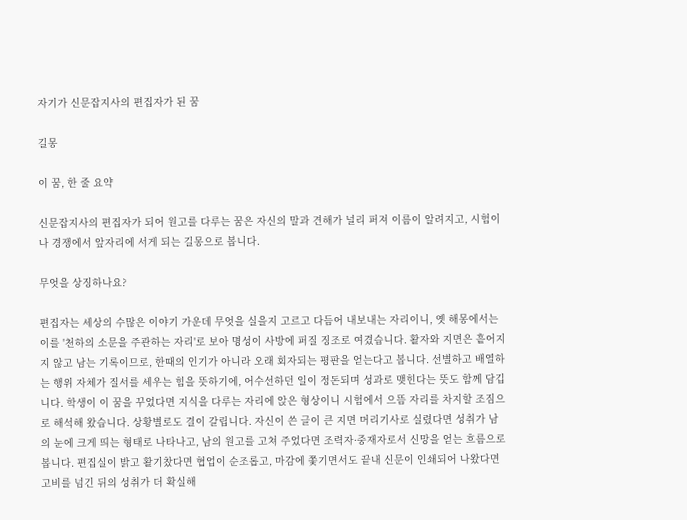자기가 신문잡지사의 편집자가 된 꿈

길몽

이 꿈, 한 줄 요약

신문잡지사의 편집자가 되어 원고를 다루는 꿈은 자신의 말과 견해가 널리 퍼져 이름이 알려지고, 시험이나 경쟁에서 앞자리에 서게 되는 길몽으로 봅니다.

무엇을 상징하나요?

편집자는 세상의 수많은 이야기 가운데 무엇을 실을지 고르고 다듬어 내보내는 자리이니, 옛 해몽에서는 이를 '천하의 소문을 주관하는 자리'로 보아 명성이 사방에 퍼질 징조로 여겼습니다. 활자와 지면은 흩어지지 않고 남는 기록이므로, 한때의 인기가 아니라 오래 회자되는 평판을 얻는다고 봅니다. 선별하고 배열하는 행위 자체가 질서를 세우는 힘을 뜻하기에, 어수선하던 일이 정돈되며 성과로 맺힌다는 뜻도 함께 담깁니다. 학생이 이 꿈을 꾸었다면 지식을 다루는 자리에 앉은 형상이니 시험에서 으뜸 자리를 차지할 조짐으로 해석해 왔습니다. 상황별로도 결이 갈립니다. 자신이 쓴 글이 큰 지면 머리기사로 실렸다면 성취가 남의 눈에 크게 띄는 형태로 나타나고, 남의 원고를 고쳐 주었다면 조력자·중재자로서 신망을 얻는 흐름으로 봅니다. 편집실이 밝고 활기찼다면 협업이 순조롭고, 마감에 쫓기면서도 끝내 신문이 인쇄되어 나왔다면 고비를 넘긴 뒤의 성취가 더 확실해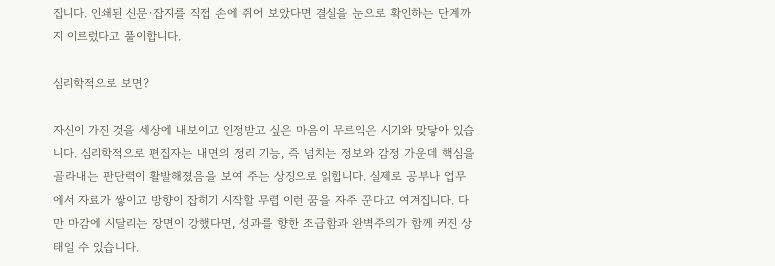집니다. 인쇄된 신문·잡지를 직접 손에 쥐어 보았다면 결실을 눈으로 확인하는 단계까지 이르렀다고 풀이합니다.

심리학적으로 보면?

자신이 가진 것을 세상에 내보이고 인정받고 싶은 마음이 무르익은 시기와 맞닿아 있습니다. 심리학적으로 편집자는 내면의 정리 기능, 즉 넘치는 정보와 감정 가운데 핵심을 골라내는 판단력이 활발해졌음을 보여 주는 상징으로 읽힙니다. 실제로 공부나 업무에서 자료가 쌓이고 방향이 잡히기 시작할 무렵 이런 꿈을 자주 꾼다고 여겨집니다. 다만 마감에 시달리는 장면이 강했다면, 성과를 향한 조급함과 완벽주의가 함께 커진 상태일 수 있습니다.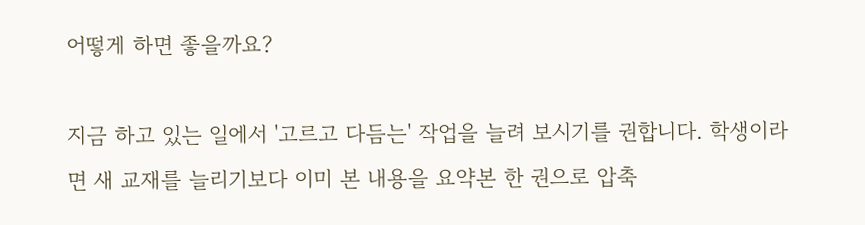어떻게 하면 좋을까요?

지금 하고 있는 일에서 '고르고 다듬는' 작업을 늘려 보시기를 권합니다. 학생이라면 새 교재를 늘리기보다 이미 본 내용을 요약본 한 권으로 압축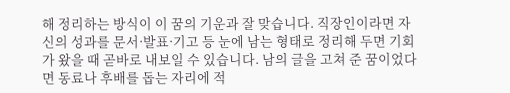해 정리하는 방식이 이 꿈의 기운과 잘 맞습니다. 직장인이라면 자신의 성과를 문서·발표·기고 등 눈에 남는 형태로 정리해 두면 기회가 왔을 때 곧바로 내보일 수 있습니다. 남의 글을 고쳐 준 꿈이었다면 동료나 후배를 돕는 자리에 적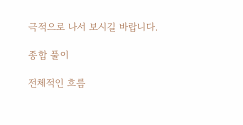극적으로 나서 보시길 바랍니다.

종합 풀이

전체적인 흐름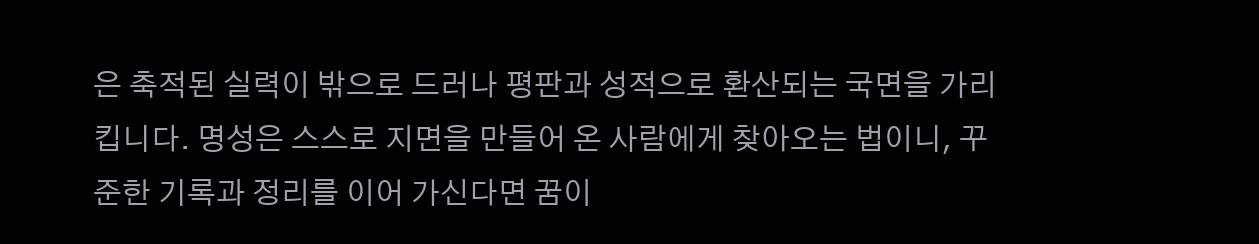은 축적된 실력이 밖으로 드러나 평판과 성적으로 환산되는 국면을 가리킵니다. 명성은 스스로 지면을 만들어 온 사람에게 찾아오는 법이니, 꾸준한 기록과 정리를 이어 가신다면 꿈이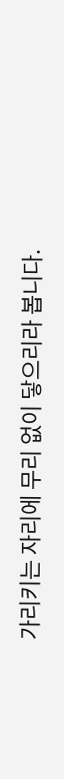가리키는 자리에 무리 없이 닿으리라 봅니다.